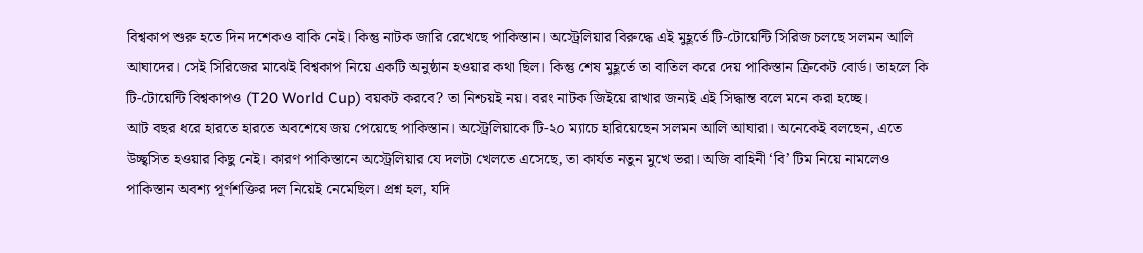বিশ্বকাপ শুরু হতে দিন দশেকও বাকি নেই। কিন্তু নাটক জারি রেখেছে পাকিস্তান। অস্ট্রেলিয়ার বিরুদ্ধে এই মুহূর্তে টি-টোয়েন্টি সিরিজ চলছে সলমন আলি আঘাদের। সেই সিরিজের মাঝেই বিশ্বকাপ নিয়ে একটি অনুষ্ঠান হওয়ার কথা ছিল। কিন্তু শেষ মুহূর্তে তা বাতিল করে দেয় পাকিস্তান ক্রিকেট বোর্ড। তাহলে কি টি-টোয়েন্টি বিশ্বকাপও (T20 World Cup) বয়কট করবে? তা নিশ্চয়ই নয়। বরং নাটক জিইয়ে রাখার জন্যই এই সিদ্ধান্ত বলে মনে করা হচ্ছে।
আট বছর ধরে হারতে হারতে অবশেষে জয় পেয়েছে পাকিস্তান। অস্ট্রেলিয়াকে টি-২০ ম্যাচে হারিয়েছেন সলমন আলি আঘারা। অনেকেই বলছেন, এতে উচ্ছ্বসিত হওয়ার কিছু নেই। কারণ পাকিস্তানে অস্ট্রেলিয়ার যে দলটা খেলতে এসেছে, তা কার্যত নতুন মুখে ভরা। অজি বাহিনী ‘বি’ টিম নিয়ে নামলেও পাকিস্তান অবশ্য পূর্ণশক্তির দল নিয়েই নেমেছিল। প্রশ্ন হল, যদি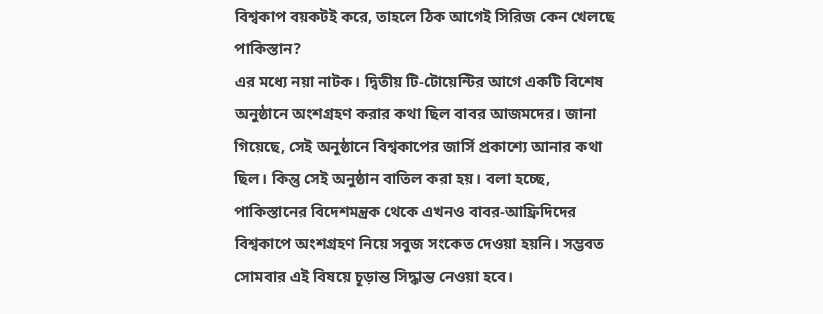বিশ্বকাপ বয়কটই করে, তাহলে ঠিক আগেই সিরিজ কেন খেলছে পাকিস্তান?
এর মধ্যে নয়া নাটক। দ্বিতীয় টি-টোয়েন্টির আগে একটি বিশেষ অনুষ্ঠানে অংশগ্রহণ করার কথা ছিল বাবর আজমদের। জানা গিয়েছে, সেই অনুষ্ঠানে বিশ্বকাপের জার্সি প্রকাশ্যে আনার কথা ছিল। কিন্তু সেই অনুষ্ঠান বাতিল করা হয়। বলা হচ্ছে, পাকিস্তানের বিদেশমন্ত্রক থেকে এখনও বাবর-আফ্রিদিদের বিশ্বকাপে অংশগ্রহণ নিয়ে সবুজ সংকেত দেওয়া হয়নি। সম্ভবত সোমবার এই বিষয়ে চূড়ান্ত সিদ্ধান্ত নেওয়া হবে।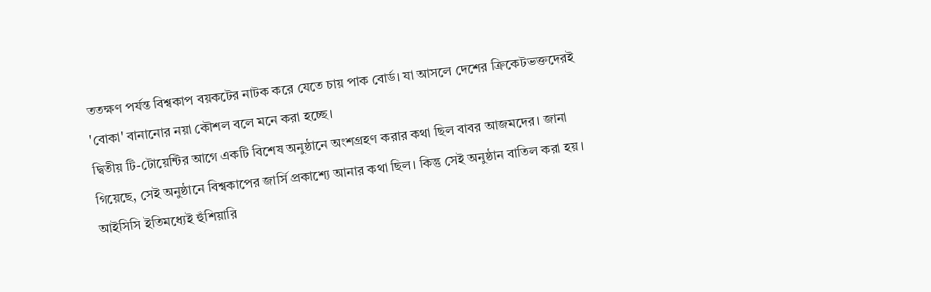ততক্ষণ পর্যন্ত বিশ্বকাপ বয়কটের নাটক করে যেতে চায় পাক বোর্ড। যা আসলে দেশের ক্রিকেটভক্তদেরই 'বোকা' বানানোর নয়া কৌশল বলে মনে করা হচ্ছে।
দ্বিতীয় টি-টোয়েন্টির আগে একটি বিশেষ অনুষ্ঠানে অংশগ্রহণ করার কথা ছিল বাবর আজমদের। জানা গিয়েছে, সেই অনুষ্ঠানে বিশ্বকাপের জার্সি প্রকাশ্যে আনার কথা ছিল। কিন্তু সেই অনুষ্ঠান বাতিল করা হয়।
আইসিসি ইতিমধ্যেই হুঁশিয়ারি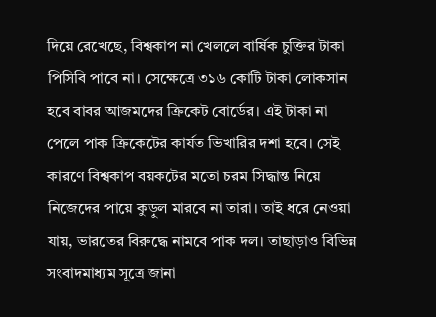দিয়ে রেখেছে, বিশ্বকাপ না খেললে বার্ষিক চুক্তির টাকা পিসিবি পাবে না। সেক্ষেত্রে ৩১৬ কোটি টাকা লোকসান হবে বাবর আজমদের ক্রিকেট বোর্ডের। এই টাকা না পেলে পাক ক্রিকেটের কার্যত ভিখারির দশা হবে। সেই কারণে বিশ্বকাপ বয়কটের মতো চরম সিদ্ধান্ত নিয়ে নিজেদের পায়ে কুড়ুল মারবে না তারা। তাই ধরে নেওয়া যায়, ভারতের বিরুদ্ধে নামবে পাক দল। তাছাড়াও বিভিন্ন সংবাদমাধ্যম সূত্রে জানা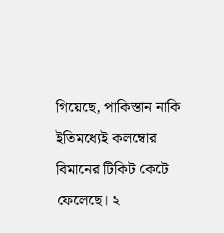গিয়েছে, পাকিস্তান নাকি ইতিমধ্যেই কলম্বোর বিমানের টিকিট কেটে ফেলেছে। ২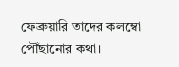ফেব্রুয়ারি তাদের কলম্বো পৌঁছানোর কথা।